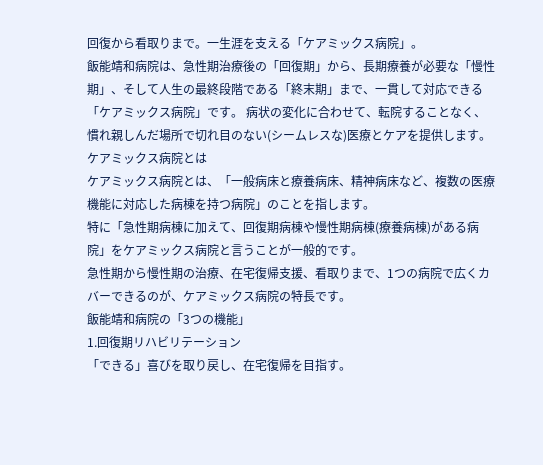回復から看取りまで。一生涯を支える「ケアミックス病院」。
飯能靖和病院は、急性期治療後の「回復期」から、長期療養が必要な「慢性期」、そして人生の最終段階である「終末期」まで、一貫して対応できる「ケアミックス病院」です。 病状の変化に合わせて、転院することなく、慣れ親しんだ場所で切れ目のない(シームレスな)医療とケアを提供します。
ケアミックス病院とは
ケアミックス病院とは、「一般病床と療養病床、精神病床など、複数の医療機能に対応した病棟を持つ病院」のことを指します。
特に「急性期病棟に加えて、回復期病棟や慢性期病棟(療養病棟)がある病院」をケアミックス病院と言うことが一般的です。
急性期から慢性期の治療、在宅復帰支援、看取りまで、1つの病院で広くカバーできるのが、ケアミックス病院の特長です。
飯能靖和病院の「3つの機能」
1.回復期リハビリテーション
「できる」喜びを取り戻し、在宅復帰を目指す。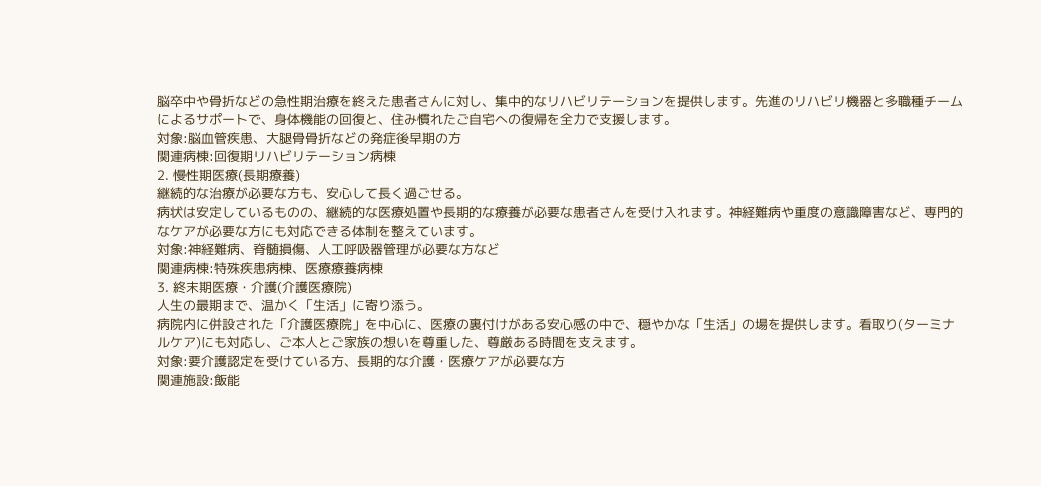脳卒中や骨折などの急性期治療を終えた患者さんに対し、集中的なリハビリテーションを提供します。先進のリハビリ機器と多職種チームによるサポートで、身体機能の回復と、住み慣れたご自宅への復帰を全力で支援します。
対象:脳血管疾患、大腿骨骨折などの発症後早期の方
関連病棟:回復期リハビリテーション病棟
2. 慢性期医療(長期療養)
継続的な治療が必要な方も、安心して長く過ごせる。
病状は安定しているものの、継続的な医療処置や長期的な療養が必要な患者さんを受け入れます。神経難病や重度の意識障害など、専門的なケアが必要な方にも対応できる体制を整えています。
対象:神経難病、脊髄損傷、人工呼吸器管理が必要な方など
関連病棟:特殊疾患病棟、医療療養病棟
3. 終末期医療・介護(介護医療院)
人生の最期まで、温かく「生活」に寄り添う。
病院内に併設された「介護医療院」を中心に、医療の裏付けがある安心感の中で、穏やかな「生活」の場を提供します。看取り(ターミナルケア)にも対応し、ご本人とご家族の想いを尊重した、尊厳ある時間を支えます。
対象:要介護認定を受けている方、長期的な介護・医療ケアが必要な方
関連施設:飯能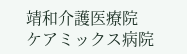靖和介護医療院
ケアミックス病院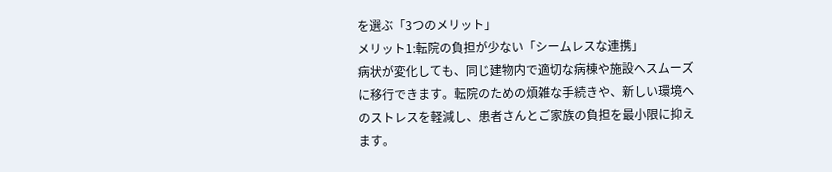を選ぶ「3つのメリット」
メリット1:転院の負担が少ない「シームレスな連携」
病状が変化しても、同じ建物内で適切な病棟や施設へスムーズに移行できます。転院のための煩雑な手続きや、新しい環境へのストレスを軽減し、患者さんとご家族の負担を最小限に抑えます。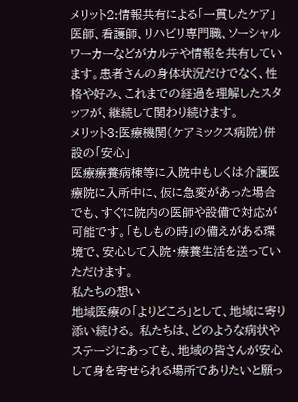メリット2:情報共有による「一貫したケア」
医師、看護師、リハビリ専門職、ソーシャルワーカーなどがカルテや情報を共有しています。患者さんの身体状況だけでなく、性格や好み、これまでの経過を理解したスタッフが、継続して関わり続けます。
メリット3:医療機関(ケアミックス病院)併設の「安心」
医療療養病棟等に入院中もしくは介護医療院に入所中に、仮に急変があった場合でも、すぐに院内の医師や設備で対応が可能です。「もしもの時」の備えがある環境で、安心して入院・療養生活を送っていただけます。
私たちの想い
地域医療の「よりどころ」として、地域に寄り添い続ける。 私たちは、どのような病状やステージにあっても、地域の皆さんが安心して身を寄せられる場所でありたいと願っ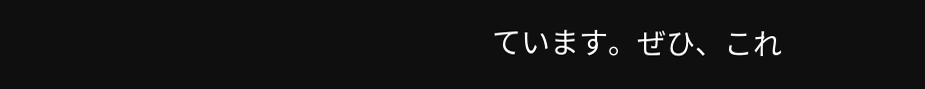ています。ぜひ、これ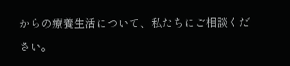からの療養生活について、私たちにご相談ください。